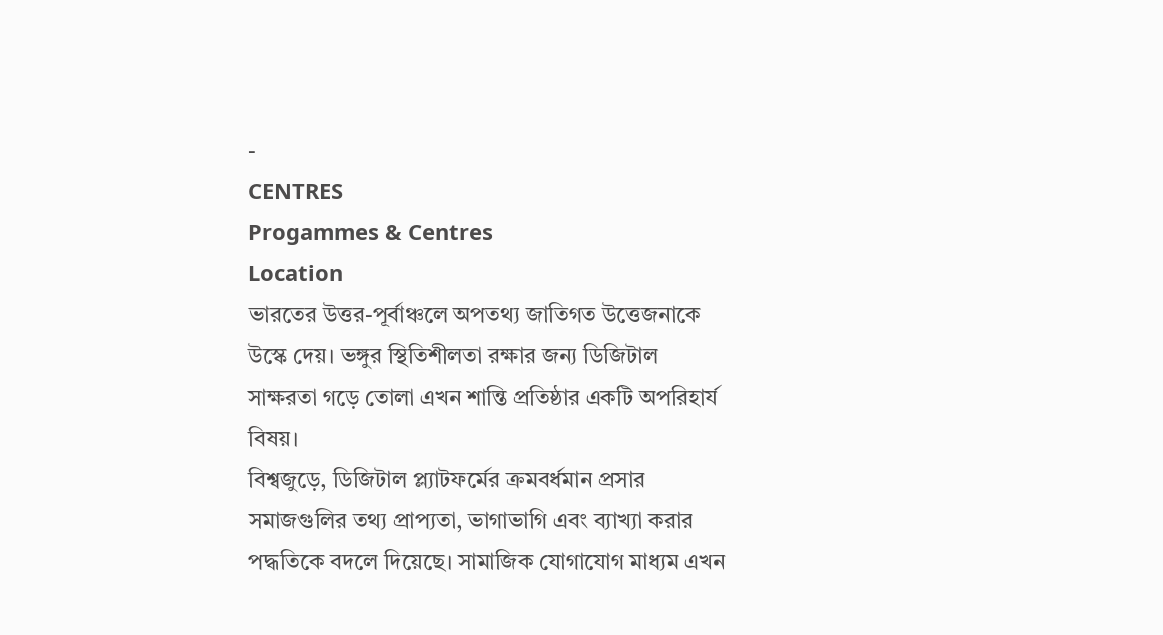-
CENTRES
Progammes & Centres
Location
ভারতের উত্তর-পূর্বাঞ্চলে অপতথ্য জাতিগত উত্তেজনাকে উস্কে দেয়। ভঙ্গুর স্থিতিশীলতা রক্ষার জন্য ডিজিটাল সাক্ষরতা গড়ে তোলা এখন শান্তি প্রতিষ্ঠার একটি অপরিহার্য বিষয়।
বিশ্বজুড়ে, ডিজিটাল প্ল্যাটফর্মের ক্রমবর্ধমান প্রসার সমাজগুলির তথ্য প্রাপ্যতা, ভাগাভাগি এবং ব্যাখ্যা করার পদ্ধতিকে বদলে দিয়েছে। সামাজিক যোগাযোগ মাধ্যম এখন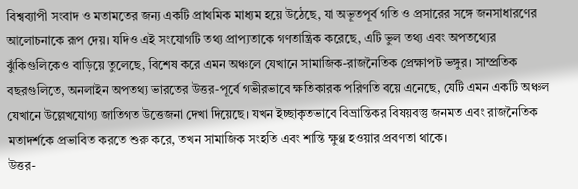বিশ্বব্যাপী সংবাদ ও মতামতের জন্য একটি প্রাথমিক মাধ্যম হয়ে উঠেছে, যা অভূতপূর্ব গতি ও প্রসারের সঙ্গে জনসাধারণের আলোচনাকে রূপ দেয়। যদিও এই সংযোগটি তথ্য প্রাপ্যতাকে গণতান্ত্রিক করেছে, এটি ভুল তথ্য এবং অপতথ্যের ঝুঁকিগুলিকেও বাড়িয়ে তুলেছে, বিশেষ করে এমন অঞ্চলে যেখানে সামাজিক-রাজনৈতিক প্রেক্ষাপট ভঙ্গুর। সাম্প্রতিক বছরগুলিতে, অনলাইন অপতথ্য ভারতের উত্তর-পূর্বে গভীরভাবে ক্ষতিকারক পরিণতি বয়ে এনেছে, যেটি এমন একটি অঞ্চল যেখানে উল্লেখযোগ্য জাতিগত উত্তেজনা দেখা দিয়েছে। যখন ইচ্ছাকৃতভাবে বিভ্রান্তিকর বিষয়বস্তু জনমত এবং রাজনৈতিক মতাদর্শকে প্রভাবিত করতে শুরু করে, তখন সামাজিক সংহতি এবং শান্তি ক্ষুণ্ণ হওয়ার প্রবণতা থাকে।
উত্তর-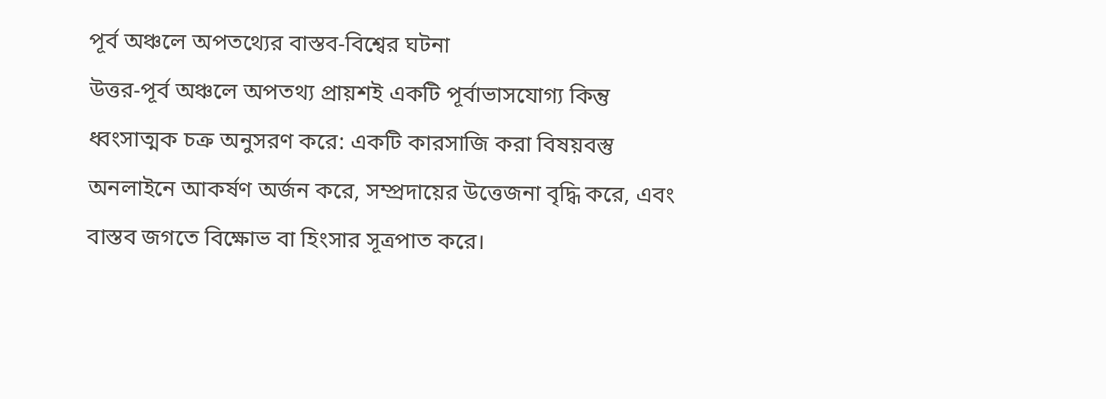পূর্ব অঞ্চলে অপতথ্যের বাস্তব-বিশ্বের ঘটনা
উত্তর-পূর্ব অঞ্চলে অপতথ্য প্রায়শই একটি পূর্বাভাসযোগ্য কিন্তু ধ্বংসাত্মক চক্র অনুসরণ করে: একটি কারসাজি করা বিষয়বস্তু অনলাইনে আকর্ষণ অর্জন করে, সম্প্রদায়ের উত্তেজনা বৃদ্ধি করে, এবং বাস্তব জগতে বিক্ষোভ বা হিংসার সূত্রপাত করে।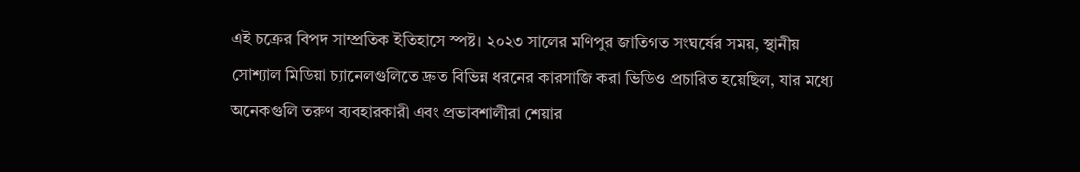এই চক্রের বিপদ সাম্প্রতিক ইতিহাসে স্পষ্ট। ২০২৩ সালের মণিপুর জাতিগত সংঘর্ষের সময়, স্থানীয় সোশ্যাল মিডিয়া চ্যানেলগুলিতে দ্রুত বিভিন্ন ধরনের কারসাজি করা ভিডিও প্রচারিত হয়েছিল, যার মধ্যে অনেকগুলি তরুণ ব্যবহারকারী এবং প্রভাবশালীরা শেয়ার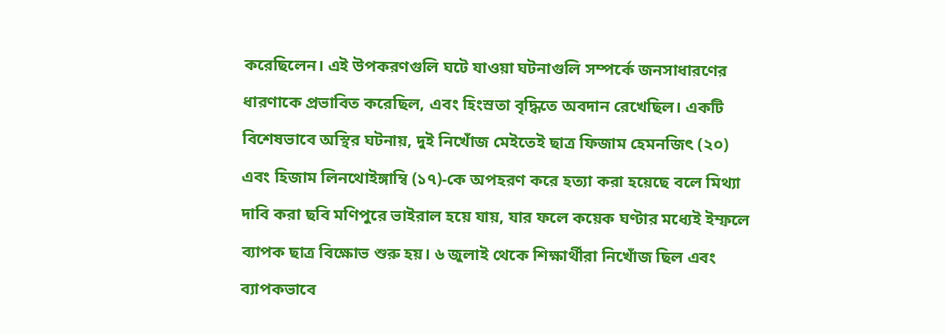করেছিলেন। এই উপকরণগুলি ঘটে যাওয়া ঘটনাগুলি সম্পর্কে জনসাধারণের ধারণাকে প্রভাবিত করেছিল, এবং হিংস্রতা বৃদ্ধিতে অবদান রেখেছিল। একটি বিশেষভাবে অস্থির ঘটনায়, দুই নিখোঁজ মেইতেই ছাত্র ফিজাম হেমনজিৎ (২০) এবং হিজাম লিনথোইঙ্গাম্বি (১৭)-কে অপহরণ করে হত্যা করা হয়েছে বলে মিথ্যা দাবি করা ছবি মণিপুরে ভাইরাল হয়ে যায়, যার ফলে কয়েক ঘণ্টার মধ্যেই ইম্ফলে ব্যাপক ছাত্র বিক্ষোভ শুরু হয়। ৬ জুলাই থেকে শিক্ষার্থীরা নিখোঁজ ছিল এবং ব্যাপকভাবে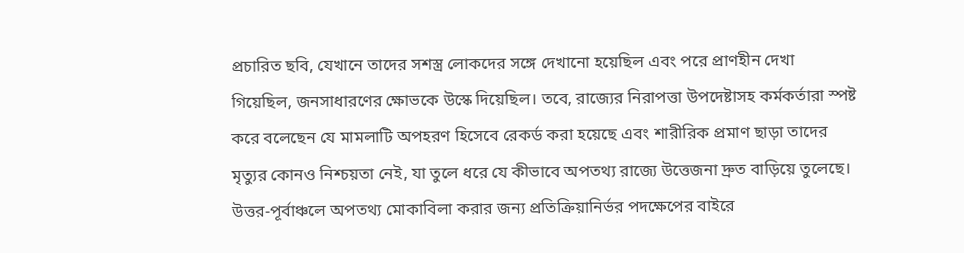প্রচারিত ছবি, যেখানে তাদের সশস্ত্র লোকদের সঙ্গে দেখানো হয়েছিল এবং পরে প্রাণহীন দেখা গিয়েছিল, জনসাধারণের ক্ষোভকে উস্কে দিয়েছিল। তবে, রাজ্যের নিরাপত্তা উপদেষ্টাসহ কর্মকর্তারা স্পষ্ট করে বলেছেন যে মামলাটি অপহরণ হিসেবে রেকর্ড করা হয়েছে এবং শারীরিক প্রমাণ ছাড়া তাদের মৃত্যুর কোনও নিশ্চয়তা নেই, যা তুলে ধরে যে কীভাবে অপতথ্য রাজ্যে উত্তেজনা দ্রুত বাড়িয়ে তুলেছে।
উত্তর-পূর্বাঞ্চলে অপতথ্য মোকাবিলা করার জন্য প্রতিক্রিয়ানির্ভর পদক্ষেপের বাইরে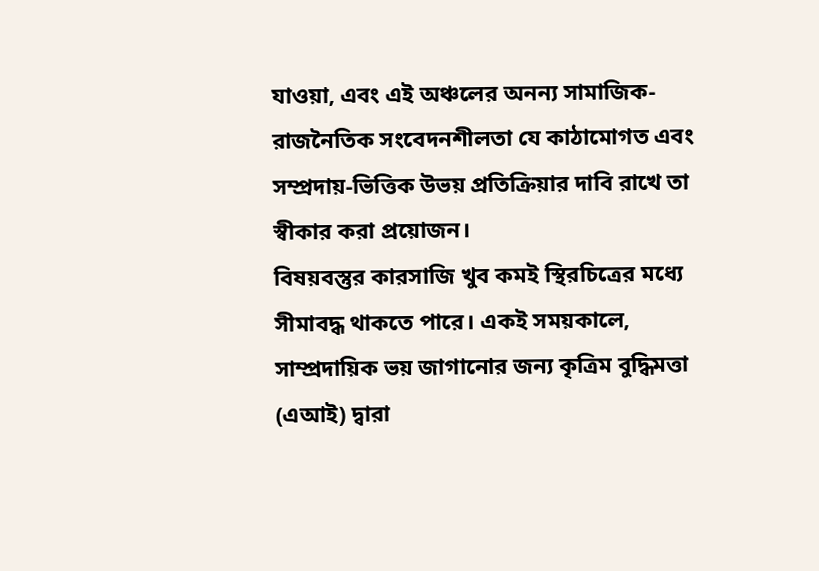যাওয়া, এবং এই অঞ্চলের অনন্য সামাজিক-রাজনৈতিক সংবেদনশীলতা যে কাঠামোগত এবং সম্প্রদায়-ভিত্তিক উভয় প্রতিক্রিয়ার দাবি রাখে তা স্বীকার করা প্রয়োজন।
বিষয়বস্তুর কারসাজি খুব কমই স্থিরচিত্রের মধ্যে সীমাবদ্ধ থাকতে পারে। একই সময়কালে, সাম্প্রদায়িক ভয় জাগানোর জন্য কৃত্রিম বুদ্ধিমত্তা (এআই) দ্বারা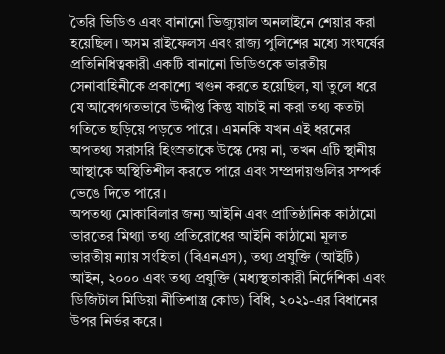তৈরি ভিডিও এবং বানানো ভিজ্যুয়াল অনলাইনে শেয়ার করা হয়েছিল। অসম রাইফেলস এবং রাজ্য পুলিশের মধ্যে সংঘর্ষের প্রতিনিধিত্বকারী একটি বানানো ভিডিওকে ভারতীয় সেনাবাহিনীকে প্রকাশ্যে খণ্ডন করতে হয়েছিল, যা তুলে ধরে যে আবেগগতভাবে উদ্দীপ্ত কিন্তু যাচাই না করা তথ্য কতটা গতিতে ছড়িয়ে পড়তে পারে। এমনকি যখন এই ধরনের অপতথ্য সরাসরি হিংস্রতাকে উস্কে দেয় না, তখন এটি স্থানীয় আস্থাকে অস্থিতিশীল করতে পারে এবং সম্প্রদায়গুলির সম্পর্ক ভেঙে দিতে পারে।
অপতথ্য মোকাবিলার জন্য আইনি এবং প্রাতিষ্ঠানিক কাঠামো
ভারতের মিথ্যা তথ্য প্রতিরোধের আইনি কাঠামো মূলত ভারতীয় ন্যায় সংহিতা (বিএনএস), তথ্য প্রযুক্তি (আইটি) আইন, ২০০০ এবং তথ্য প্রযুক্তি (মধ্যস্থতাকারী নির্দেশিকা এবং ডিজিটাল মিডিয়া নীতিশাস্ত্র কোড) বিধি, ২০২১-এর বিধানের উপর নির্ভর করে।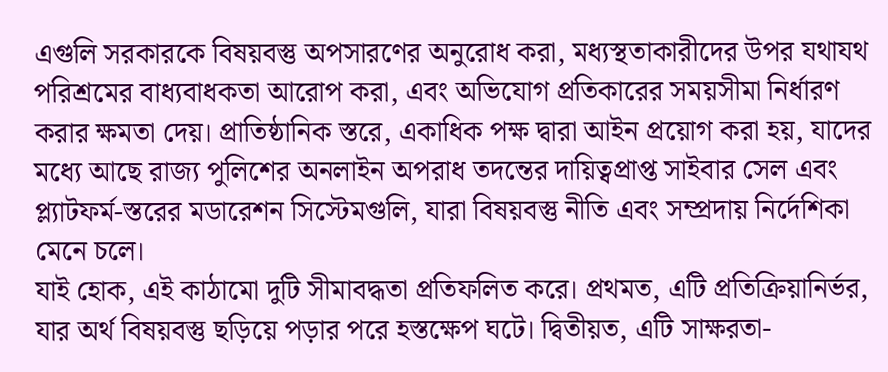এগুলি সরকারকে বিষয়বস্তু অপসারণের অনুরোধ করা, মধ্যস্থতাকারীদের উপর যথাযথ পরিশ্রমের বাধ্যবাধকতা আরোপ করা, এবং অভিযোগ প্রতিকারের সময়সীমা নির্ধারণ করার ক্ষমতা দেয়। প্রাতিষ্ঠানিক স্তরে, একাধিক পক্ষ দ্বারা আইন প্রয়োগ করা হয়, যাদের মধ্যে আছে রাজ্য পুলিশের অনলাইন অপরাধ তদন্তের দায়িত্বপ্রাপ্ত সাইবার সেল এবং প্ল্যাটফর্ম-স্তরের মডারেশন সিস্টেমগুলি, যারা বিষয়বস্তু নীতি এবং সম্প্রদায় নির্দেশিকা মেনে চলে।
যাই হোক, এই কাঠামো দুটি সীমাবদ্ধতা প্রতিফলিত করে। প্রথমত, এটি প্রতিক্রিয়ানির্ভর, যার অর্থ বিষয়বস্তু ছড়িয়ে পড়ার পরে হস্তক্ষেপ ঘটে। দ্বিতীয়ত, এটি সাক্ষরতা-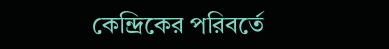কেন্দ্রিকের পরিবর্তে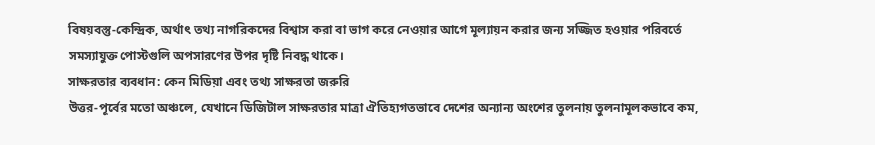বিষয়বস্তু-কেন্দ্রিক, অর্থাৎ তথ্য নাগরিকদের বিশ্বাস করা বা ভাগ করে নেওয়ার আগে মূল্যায়ন করার জন্য সজ্জিত হওয়ার পরিবর্তে সমস্যাযুক্ত পোস্টগুলি অপসারণের উপর দৃষ্টি নিবদ্ধ থাকে।
সাক্ষরতার ব্যবধান: কেন মিডিয়া এবং তথ্য সাক্ষরতা জরুরি
উত্তর-পূর্বের মতো অঞ্চলে, যেখানে ডিজিটাল সাক্ষরতার মাত্রা ঐতিহ্যগতভাবে দেশের অন্যান্য অংশের তুলনায় তুলনামূলকভাবে কম,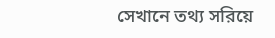সেখানে তথ্য সরিয়ে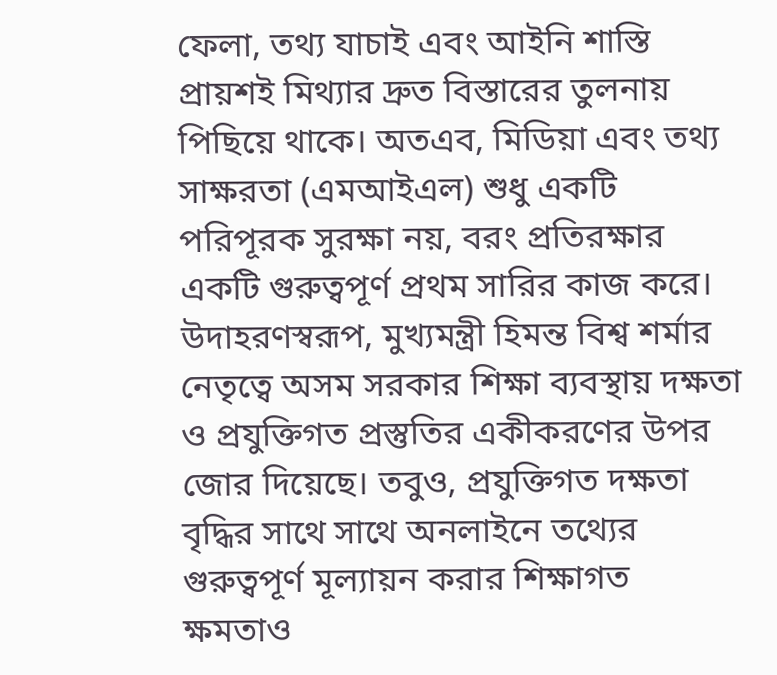ফেলা, তথ্য যাচাই এবং আইনি শাস্তি প্রায়শই মিথ্যার দ্রুত বিস্তারের তুলনায় পিছিয়ে থাকে। অতএব, মিডিয়া এবং তথ্য সাক্ষরতা (এমআইএল) শুধু একটি পরিপূরক সুরক্ষা নয়, বরং প্রতিরক্ষার একটি গুরুত্বপূর্ণ প্রথম সারির কাজ করে।
উদাহরণস্বরূপ, মুখ্যমন্ত্রী হিমন্ত বিশ্ব শর্মার নেতৃত্বে অসম সরকার শিক্ষা ব্যবস্থায় দক্ষতা ও প্রযুক্তিগত প্রস্তুতির একীকরণের উপর জোর দিয়েছে। তবুও, প্রযুক্তিগত দক্ষতা বৃদ্ধির সাথে সাথে অনলাইনে তথ্যের গুরুত্বপূর্ণ মূল্যায়ন করার শিক্ষাগত ক্ষমতাও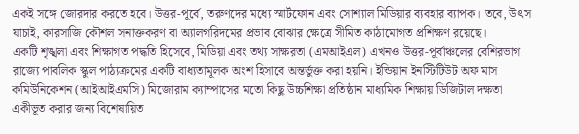একই সঙ্গে জোরদার করতে হবে। উত্তর-পূর্বে, তরুণদের মধ্যে স্মার্টফোন এবং সোশ্যাল মিডিয়ার ব্যবহার ব্যাপক। তবে, উৎস যাচাই, কারসাজি কৌশল সনাক্তকরণ বা অ্যালগরিদমের প্রভাব বোঝার ক্ষেত্রে সীমিত কাঠামোগত প্রশিক্ষণ রয়েছে।
একটি শৃঙ্খলা এবং শিক্ষাগত পদ্ধতি হিসেবে, মিডিয়া এবং তথ্য সাক্ষরতা (এমআইএল) এখনও উত্তর-পূর্বাঞ্চলের বেশিরভাগ রাজ্যে পাবলিক স্কুল পাঠ্যক্রমের একটি বাধ্যতামূলক অংশ হিসাবে অন্তর্ভুক্ত করা হয়নি। ইন্ডিয়ান ইনস্টিটিউট অফ মাস কমিউনিকেশন (আইআইএমসি) মিজোরাম ক্যাম্পাসের মতো কিছু উচ্চশিক্ষা প্রতিষ্ঠান মাধ্যমিক শিক্ষায় ডিজিটাল দক্ষতা একীভূত করার জন্য বিশেষায়িত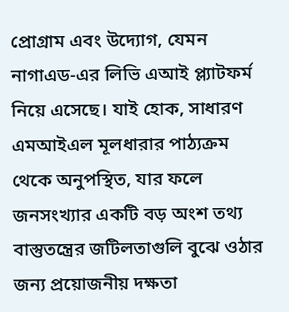প্রোগ্রাম এবং উদ্যোগ, যেমন নাগাএড-এর লিভি এআই প্ল্যাটফর্ম নিয়ে এসেছে। যাই হোক, সাধারণ এমআইএল মূলধারার পাঠ্যক্রম থেকে অনুপস্থিত, যার ফলে জনসংখ্যার একটি বড় অংশ তথ্য বাস্তুতন্ত্রের জটিলতাগুলি বুঝে ওঠার জন্য প্রয়োজনীয় দক্ষতা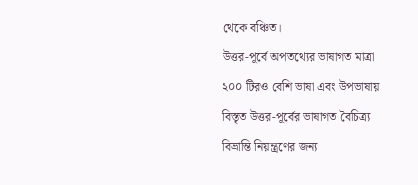থেকে বঞ্চিত।
উত্তর-পূর্বে অপতথ্যের ভাষাগত মাত্রা
২০০ টিরও বেশি ভাষা এবং উপভাষায় বিস্তৃত উত্তর-পূর্বের ভাষাগত বৈচিত্র্য বিভ্রান্তি নিয়ন্ত্রণের জন্য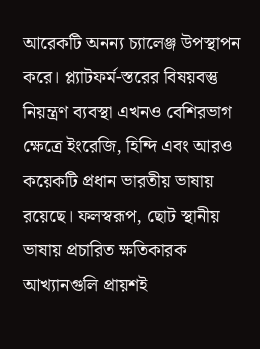আরেকটি অনন্য চ্যালেঞ্জ উপস্থাপন করে। প্ল্যাটফর্ম-স্তরের বিষয়বস্তু নিয়ন্ত্রণ ব্যবস্থা এখনও বেশিরভাগ ক্ষেত্রে ইংরেজি, হিন্দি এবং আরও কয়েকটি প্রধান ভারতীয় ভাষায় রয়েছে। ফলস্বরূপ, ছোট স্থানীয় ভাষায় প্রচারিত ক্ষতিকারক আখ্যানগুলি প্রায়শই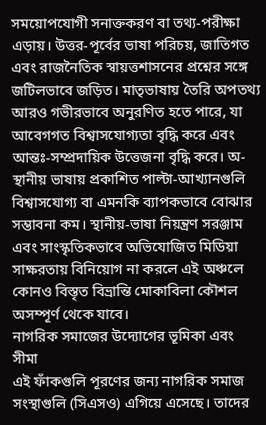সময়োপযোগী সনাক্তকরণ বা তথ্য-পরীক্ষা এড়ায়। উত্তর-পূর্বের ভাষা পরিচয়, জাতিগত এবং রাজনৈতিক স্বায়ত্তশাসনের প্রশ্নের সঙ্গে জটিলভাবে জড়িত। মাতৃভাষায় তৈরি অপতথ্য আরও গভীরভাবে অনুরণিত হতে পারে, যা আবেগগত বিশ্বাসযোগ্যতা বৃদ্ধি করে এবং আন্তঃ-সম্প্রদায়িক উত্তেজনা বৃদ্ধি করে। অ-স্থানীয় ভাষায় প্রকাশিত পাল্টা-আখ্যানগুলি বিশ্বাসযোগ্য বা এমনকি ব্যাপকভাবে বোঝার সম্ভাবনা কম। স্থানীয়-ভাষা নিয়ন্ত্রণ সরঞ্জাম এবং সাংস্কৃতিকভাবে অভিযোজিত মিডিয়া সাক্ষরতায় বিনিয়োগ না করলে এই অঞ্চলে কোনও বিস্তৃত বিভ্রান্তি মোকাবিলা কৌশল অসম্পূর্ণ থেকে যাবে।
নাগরিক সমাজের উদ্যোগের ভূমিকা এবং সীমা
এই ফাঁকগুলি পূরণের জন্য নাগরিক সমাজ সংস্থাগুলি (সিএসও) এগিয়ে এসেছে। তাদের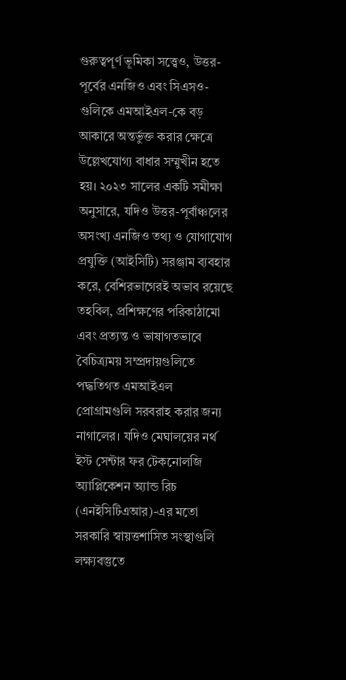গুরুত্বপূর্ণ ভূমিকা সত্ত্বেও, উত্তর-পূর্বের এনজিও এবং সিএসও-গুলিকে এমআইএল-কে বড় আকারে অন্তর্ভুক্ত করার ক্ষেত্রে উল্লেখযোগ্য বাধার সম্মুখীন হতে হয়। ২০২৩ সালের একটি সমীক্ষা অনুসারে, যদিও উত্তর-পূর্বাঞ্চলের অসংখ্য এনজিও তথ্য ও যোগাযোগ প্রযুক্তি (আইসিটি) সরঞ্জাম ব্যবহার করে, বেশিরভাগেরই অভাব রয়েছে তহবিল, প্রশিক্ষণের পরিকাঠামো এবং প্রত্যন্ত ও ভাষাগতভাবে বৈচিত্র্যময় সম্প্রদায়গুলিতে পদ্ধতিগত এমআইএল প্রোগ্রামগুলি সরবরাহ করার জন্য নাগালের। যদিও মেঘালয়ের নর্থ ইস্ট সেন্টার ফর টেকনোলজি অ্যাপ্লিকেশন অ্যান্ড রিচ (এনইসিটিএআর)-এর মতো সরকারি স্বায়ত্তশাসিত সংস্থাগুলি লক্ষ্যবস্তুতে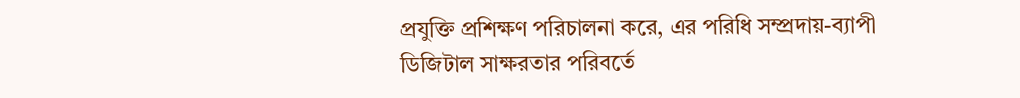প্রযুক্তি প্রশিক্ষণ পরিচালনা করে, এর পরিধি সম্প্রদায়-ব্যাপী ডিজিটাল সাক্ষরতার পরিবর্তে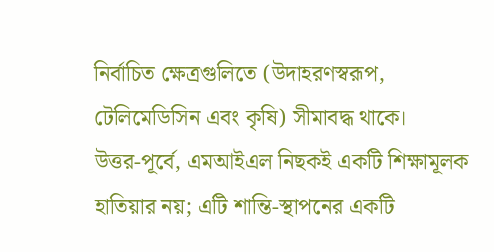নির্বাচিত ক্ষেত্রগুলিতে (উদাহরণস্বরূপ, টেলিমেডিসিন এবং কৃষি) সীমাবদ্ধ থাকে।
উত্তর-পূর্বে, এমআইএল নিছকই একটি শিক্ষামূলক হাতিয়ার নয়; এটি শান্তি-স্থাপনের একটি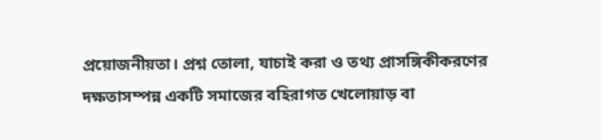প্রয়োজনীয়তা। প্রশ্ন তোলা, যাচাই করা ও তথ্য প্রাসঙ্গিকীকরণের দক্ষতাসম্পন্ন একটি সমাজের বহিরাগত খেলোয়াড় বা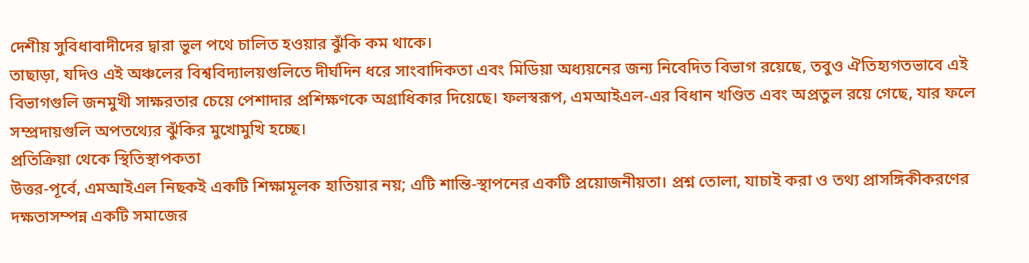দেশীয় সুবিধাবাদীদের দ্বারা ভুল পথে চালিত হওয়ার ঝুঁকি কম থাকে।
তাছাড়া, যদিও এই অঞ্চলের বিশ্ববিদ্যালয়গুলিতে দীর্ঘদিন ধরে সাংবাদিকতা এবং মিডিয়া অধ্যয়নের জন্য নিবেদিত বিভাগ রয়েছে, তবুও ঐতিহ্যগতভাবে এই বিভাগগুলি জনমুখী সাক্ষরতার চেয়ে পেশাদার প্রশিক্ষণকে অগ্রাধিকার দিয়েছে। ফলস্বরূপ, এমআইএল-এর বিধান খণ্ডিত এবং অপ্রতুল রয়ে গেছে, যার ফলে সম্প্রদায়গুলি অপতথ্যের ঝুঁকির মুখোমুখি হচ্ছে।
প্রতিক্রিয়া থেকে স্থিতিস্থাপকতা
উত্তর-পূর্বে, এমআইএল নিছকই একটি শিক্ষামূলক হাতিয়ার নয়; এটি শান্তি-স্থাপনের একটি প্রয়োজনীয়তা। প্রশ্ন তোলা, যাচাই করা ও তথ্য প্রাসঙ্গিকীকরণের দক্ষতাসম্পন্ন একটি সমাজের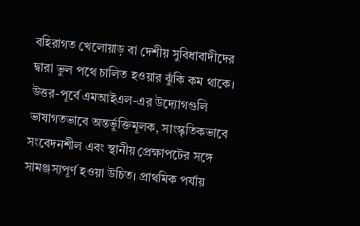বহিরাগত খেলোয়াড় বা দেশীয় সুবিধাবাদীদের দ্বারা ভুল পথে চালিত হওয়ার ঝুঁকি কম থাকে। উত্তর-পূর্বে এমআইএল-এর উদ্যোগগুলি ভাষাগতভাবে অন্তর্ভুক্তিমূলক, সাংস্কৃতিকভাবে সংবেদনশীল এবং স্থানীয় প্রেক্ষাপটের সঙ্গে সামঞ্জস্যপূর্ণ হওয়া উচিত। প্রাথমিক পর্যায়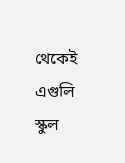থেকেই এগুলি স্কুল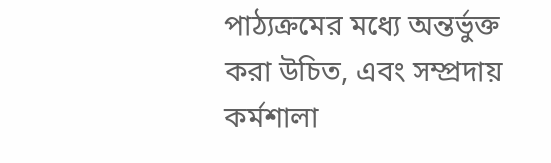পাঠ্যক্রমের মধ্যে অন্তর্ভুক্ত করা উচিত, এবং সম্প্রদায় কর্মশালা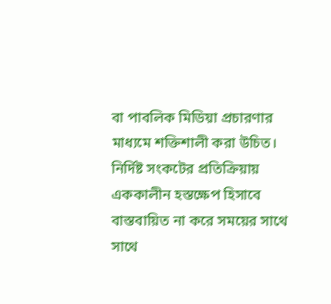বা পাবলিক মিডিয়া প্রচারণার মাধ্যমে শক্তিশালী করা উচিত। নির্দিষ্ট সংকটের প্রতিক্রিয়ায় এককালীন হস্তক্ষেপ হিসাবে বাস্তবায়িত না করে সময়ের সাথে সাথে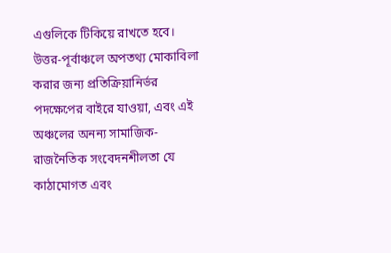এগুলিকে টিকিয়ে রাখতে হবে।
উত্তর-পূর্বাঞ্চলে অপতথ্য মোকাবিলা করার জন্য প্রতিক্রিয়ানির্ভর পদক্ষেপের বাইরে যাওয়া, এবং এই অঞ্চলের অনন্য সামাজিক-রাজনৈতিক সংবেদনশীলতা যে কাঠামোগত এবং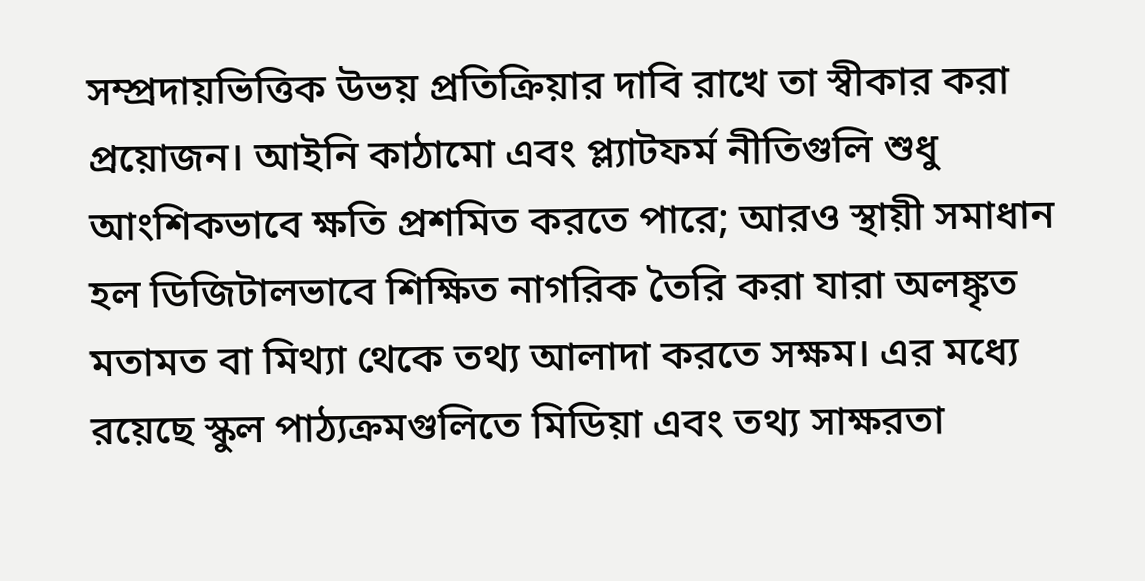সম্প্রদায়ভিত্তিক উভয় প্রতিক্রিয়ার দাবি রাখে তা স্বীকার করা প্রয়োজন। আইনি কাঠামো এবং প্ল্যাটফর্ম নীতিগুলি শুধু আংশিকভাবে ক্ষতি প্রশমিত করতে পারে; আরও স্থায়ী সমাধান হল ডিজিটালভাবে শিক্ষিত নাগরিক তৈরি করা যারা অলঙ্কৃত মতামত বা মিথ্যা থেকে তথ্য আলাদা করতে সক্ষম। এর মধ্যে রয়েছে স্কুল পাঠ্যক্রমগুলিতে মিডিয়া এবং তথ্য সাক্ষরতা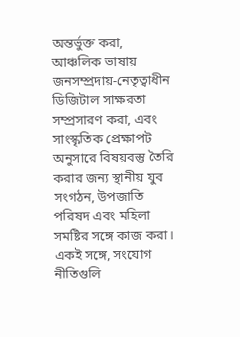অন্তর্ভুক্ত করা, আঞ্চলিক ভাষায় জনসম্প্রদায়-নেতৃত্বাধীন ডিজিটাল সাক্ষরতা সম্প্রসারণ করা, এবং সাংস্কৃতিক প্রেক্ষাপট অনুসারে বিষয়বস্তু তৈরি করার জন্য স্থানীয় যুব সংগঠন, উপজাতি পরিষদ এবং মহিলা সমষ্টির সঙ্গে কাজ করা। একই সঙ্গে, সংযোগ নীতিগুলি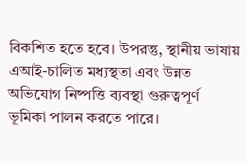বিকশিত হতে হবে। উপরন্তু, স্থানীয় ভাষায় এআই-চালিত মধ্যস্থতা এবং উন্নত অভিযোগ নিষ্পত্তি ব্যবস্থা গুরুত্বপূর্ণ ভূমিকা পালন করতে পারে।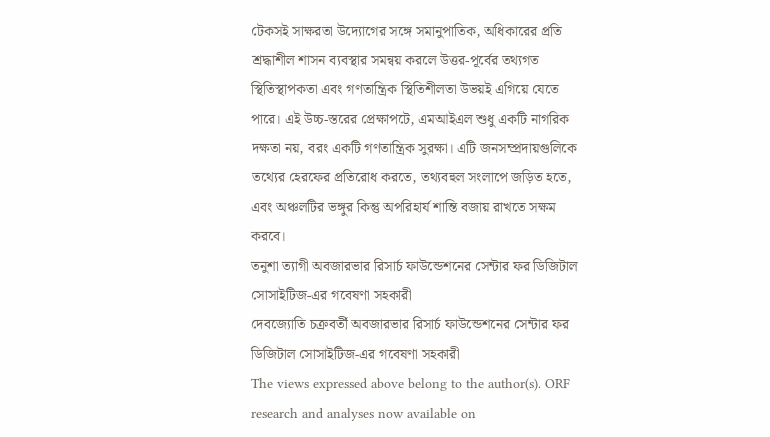টেকসই সাক্ষরতা উদ্যোগের সঙ্গে সমানুপাতিক, অধিকারের প্রতি শ্রদ্ধাশীল শাসন ব্যবস্থার সমন্বয় করলে উত্তর-পূর্বের তথ্যগত স্থিতিস্থাপকতা এবং গণতান্ত্রিক স্থিতিশীলতা উভয়ই এগিয়ে যেতে পারে। এই উচ্চ-স্তরের প্রেক্ষাপটে, এমআইএল শুধু একটি নাগরিক দক্ষতা নয়, বরং একটি গণতান্ত্রিক সুরক্ষা। এটি জনসম্প্রদায়গুলিকে তথ্যের হেরফের প্রতিরোধ করতে, তথ্যবহুল সংলাপে জড়িত হতে, এবং অঞ্চলটির ভঙ্গুর কিন্তু অপরিহার্য শান্তি বজায় রাখতে সক্ষম করবে।
তনুশা ত্যাগী অবজারভার রিসার্চ ফাউন্ডেশনের সেন্টার ফর ডিজিটাল সোসাইটিজ-এর গবেষণা সহকারী
দেবজ্যোতি চক্রবর্তী অবজারভার রিসার্চ ফাউন্ডেশনের সেন্টার ফর ডিজিটাল সোসাইটিজ-এর গবেষণা সহকারী
The views expressed above belong to the author(s). ORF research and analyses now available on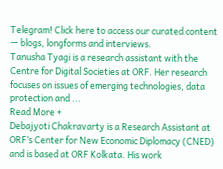Telegram! Click here to access our curated content — blogs, longforms and interviews.
Tanusha Tyagi is a research assistant with the Centre for Digital Societies at ORF. Her research focuses on issues of emerging technologies, data protection and ...
Read More +
Debajyoti Chakravarty is a Research Assistant at ORF’s Center for New Economic Diplomacy (CNED) and is based at ORF Kolkata. His work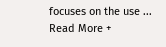focuses on the use ...
Read More +